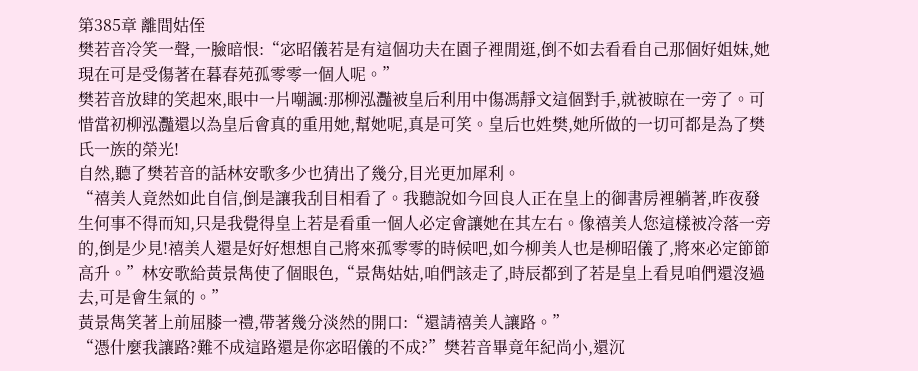第385章 離間姑侄
樊若音冷笑一聲,一臉暗恨:“宓昭儀若是有這個功夫在園子裡閒逛,倒不如去看看自己那個好姐妹,她現在可是受傷著在暮春苑孤零零一個人呢。”
樊若音放肆的笑起來,眼中一片嘲諷:那柳泓灩被皇后利用中傷馮靜文這個對手,就被晾在一旁了。可惜當初柳泓灩還以為皇后會真的重用她,幫她呢,真是可笑。皇后也姓樊,她所做的一切可都是為了樊氏一族的榮光!
自然,聽了樊若音的話林安歌多少也猜出了幾分,目光更加犀利。
“禧美人竟然如此自信,倒是讓我刮目相看了。我聽說如今回良人正在皇上的御書房裡躺著,昨夜發生何事不得而知,只是我覺得皇上若是看重一個人必定會讓她在其左右。像禧美人您這樣被冷落一旁的,倒是少見!禧美人還是好好想想自己將來孤零零的時候吧,如今柳美人也是柳昭儀了,將來必定節節高升。”林安歌給黃景雋使了個眼色,“景雋姑姑,咱們該走了,時辰都到了若是皇上看見咱們還沒過去,可是會生氣的。”
黃景雋笑著上前屈膝一禮,帶著幾分淡然的開口:“還請禧美人讓路。”
“憑什麼我讓路?難不成這路還是你宓昭儀的不成?”樊若音畢竟年紀尚小,還沉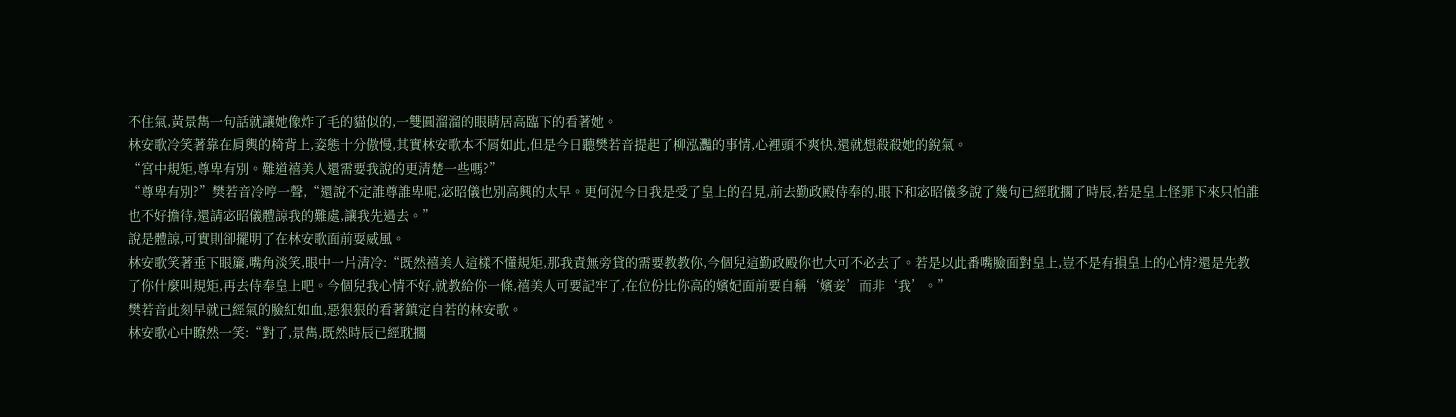不住氣,黃景雋一句話就讓她像炸了毛的貓似的,一雙圓溜溜的眼睛居高臨下的看著她。
林安歌冷笑著靠在肩輿的椅背上,姿態十分傲慢,其實林安歌本不屑如此,但是今日聽樊若音提起了柳泓灩的事情,心裡頭不爽快,還就想殺殺她的銳氣。
“宮中規矩,尊卑有別。難道禧美人還需要我說的更清楚一些嗎?”
“尊卑有別?”樊若音冷哼一聲,“還說不定誰尊誰卑呢,宓昭儀也別高興的太早。更何況今日我是受了皇上的召見,前去勤政殿侍奉的,眼下和宓昭儀多說了幾句已經耽擱了時辰,若是皇上怪罪下來只怕誰也不好擔待,還請宓昭儀體諒我的難處,讓我先過去。”
說是體諒,可實則卻擺明了在林安歌面前耍威風。
林安歌笑著垂下眼簾,嘴角淡笑,眼中一片清冷:“既然禧美人這樣不懂規矩,那我責無旁貸的需要教教你,今個兒這勤政殿你也大可不必去了。若是以此番嘴臉面對皇上,豈不是有損皇上的心情?還是先教了你什麼叫規矩,再去侍奉皇上吧。今個兒我心情不好,就教給你一條,禧美人可要記牢了,在位份比你高的嬪妃面前要自稱‘嬪妾’而非‘我’。”
樊若音此刻早就已經氣的臉紅如血,惡狠狠的看著鎮定自若的林安歌。
林安歌心中瞭然一笑:“對了,景雋,既然時辰已經耽擱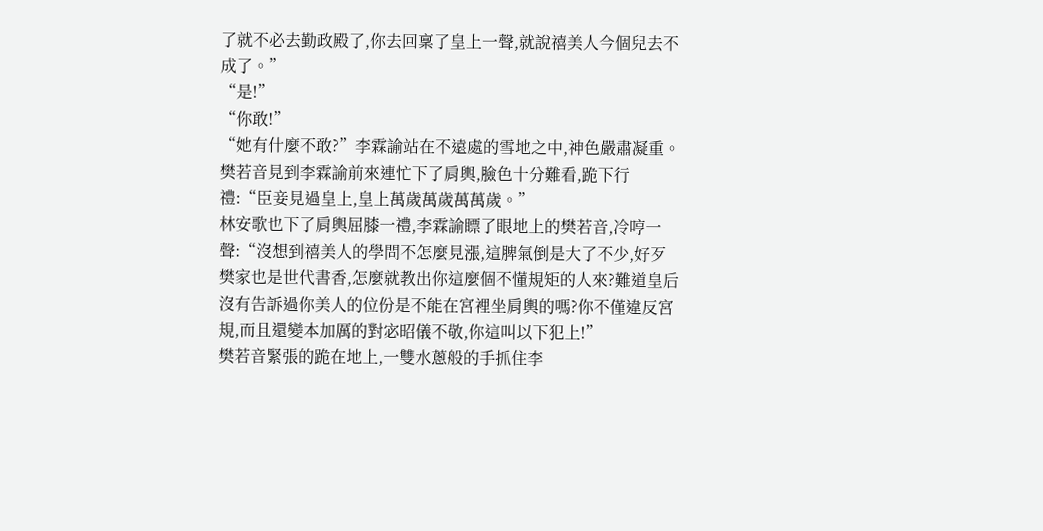了就不必去勤政殿了,你去回稟了皇上一聲,就說禧美人今個兒去不成了。”
“是!”
“你敢!”
“她有什麼不敢?”李霖諭站在不遠處的雪地之中,神色嚴肅凝重。
樊若音見到李霖諭前來連忙下了肩輿,臉色十分難看,跪下行禮:“臣妾見過皇上,皇上萬歲萬歲萬萬歲。”
林安歌也下了肩輿屈膝一禮,李霖諭瞟了眼地上的樊若音,冷哼一聲:“沒想到禧美人的學問不怎麼見漲,這脾氣倒是大了不少,好歹樊家也是世代書香,怎麼就教出你這麼個不懂規矩的人來?難道皇后沒有告訴過你美人的位份是不能在宮裡坐肩輿的嗎?你不僅違反宮規,而且還變本加厲的對宓昭儀不敬,你這叫以下犯上!”
樊若音緊張的跪在地上,一雙水蔥般的手抓住李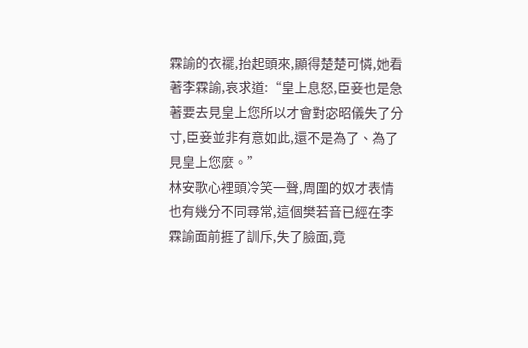霖諭的衣襬,抬起頭來,顯得楚楚可憐,她看著李霖諭,哀求道:“皇上息怒,臣妾也是急著要去見皇上您所以才會對宓昭儀失了分寸,臣妾並非有意如此,還不是為了、為了見皇上您麼。”
林安歌心裡頭冷笑一聲,周圍的奴才表情也有幾分不同尋常,這個樊若音已經在李霖諭面前捱了訓斥,失了臉面,竟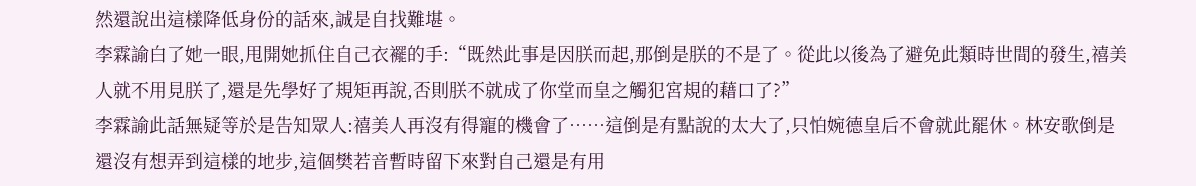然還說出這樣降低身份的話來,誠是自找難堪。
李霖諭白了她一眼,甩開她抓住自己衣襬的手:“既然此事是因朕而起,那倒是朕的不是了。從此以後為了避免此類時世間的發生,禧美人就不用見朕了,還是先學好了規矩再說,否則朕不就成了你堂而皇之觸犯宮規的藉口了?”
李霖諭此話無疑等於是告知眾人:禧美人再沒有得寵的機會了……這倒是有點說的太大了,只怕婉德皇后不會就此罷休。林安歌倒是還沒有想弄到這樣的地步,這個樊若音暫時留下來對自己還是有用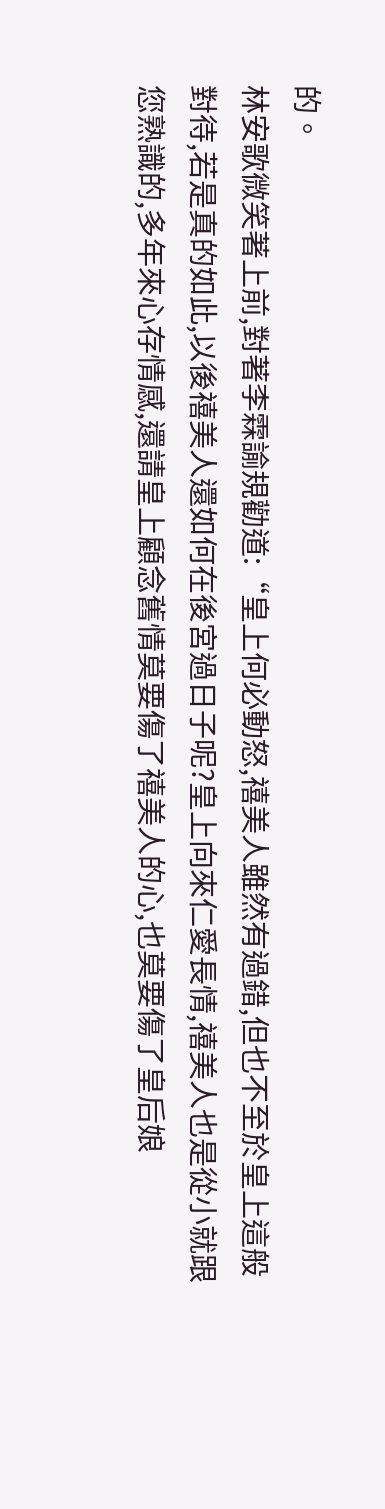的。
林安歌微笑著上前,對著李霖諭規勸道:“皇上何必動怒,禧美人雖然有過錯,但也不至於皇上這般對待,若是真的如此,以後禧美人還如何在後宮過日子呢?皇上向來仁愛長情,禧美人也是從小就跟您熟識的,多年來心存情感,還請皇上顧念舊情莫要傷了禧美人的心,也莫要傷了皇后娘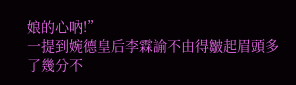娘的心吶!”
一提到婉德皇后李霖諭不由得皺起眉頭多了幾分不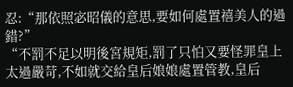忍:“那依照宓昭儀的意思,要如何處置禧美人的過錯?”
“不罰不足以明後宮規矩,罰了只怕又要怪罪皇上太過嚴苛,不如就交給皇后娘娘處置管教,皇后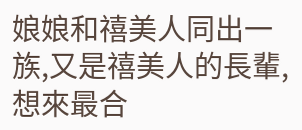娘娘和禧美人同出一族,又是禧美人的長輩,想來最合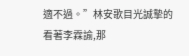適不過。”林安歌目光誠摯的看著李霖諭,那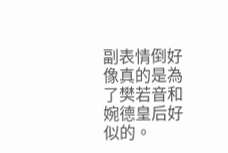副表情倒好像真的是為了樊若音和婉德皇后好似的。